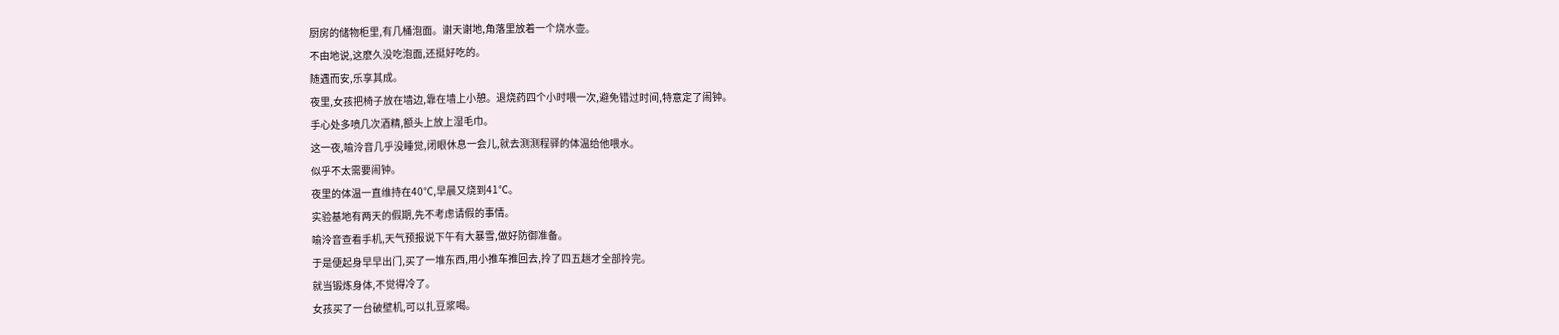厨房的储物柜里,有几桶泡面。谢天谢地,角落里放着一个烧水壶。
不由地说,这麽久没吃泡面,还挺好吃的。
随遇而安,乐享其成。
夜里,女孩把椅子放在墙边,靠在墙上小憩。退烧药四个小时喂一次,避免错过时间,特意定了闹钟。
手心处多喷几次酒精,额头上放上湿毛巾。
这一夜,喻泠音几乎没睡觉,闭眼休息一会儿,就去测测程驿的体温给他喂水。
似乎不太需要闹钟。
夜里的体温一直维持在40℃,早晨又烧到41℃。
实验基地有两天的假期,先不考虑请假的事情。
喻泠音查看手机,天气预报说下午有大暴雪,做好防御准备。
于是便起身早早出门,买了一堆东西,用小推车推回去,拎了四五趟才全部拎完。
就当锻炼身体,不觉得冷了。
女孩买了一台破壁机,可以扎豆浆喝。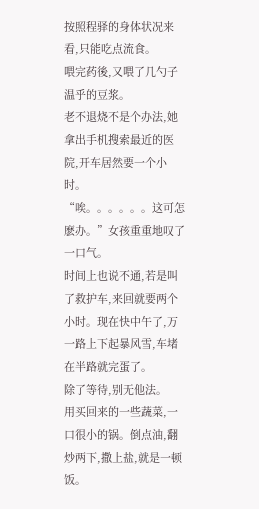按照程驿的身体状况来看,只能吃点流食。
喂完药後,又喂了几勺子温乎的豆浆。
老不退烧不是个办法,她拿出手机搜索最近的医院,开车居然要一个小时。
“唉。。。。。。这可怎麽办。”女孩重重地叹了一口气。
时间上也说不通,若是叫了救护车,来回就要两个小时。现在快中午了,万一路上下起暴风雪,车堵在半路就完蛋了。
除了等待,别无他法。
用买回来的一些蔬菜,一口很小的锅。倒点油,翻炒两下,撒上盐,就是一顿饭。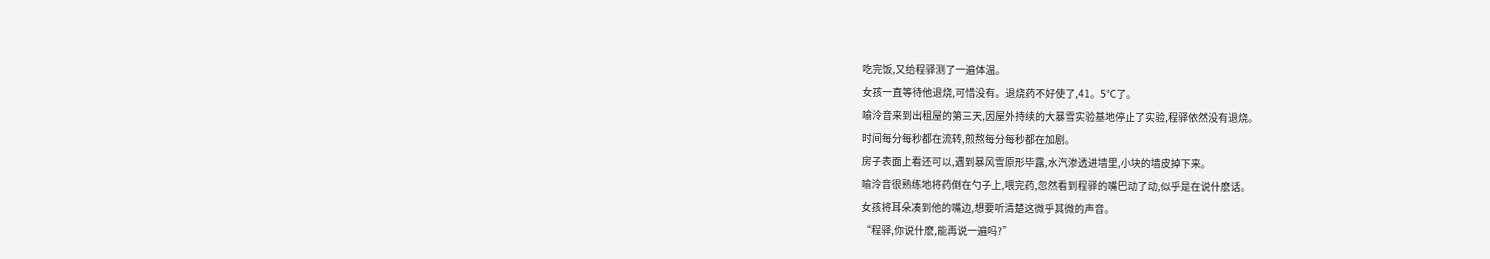吃完饭,又给程驿测了一遍体温。
女孩一直等待他退烧,可惜没有。退烧药不好使了,41。5℃了。
喻泠音来到出租屋的第三天,因屋外持续的大暴雪实验基地停止了实验,程驿依然没有退烧。
时间每分每秒都在流转,煎熬每分每秒都在加剧。
房子表面上看还可以,遇到暴风雪原形毕露,水汽渗透进墙里,小块的墙皮掉下来。
喻泠音很熟练地将药倒在勺子上,喂完药,忽然看到程驿的嘴巴动了动,似乎是在说什麽话。
女孩将耳朵凑到他的嘴边,想要听清楚这微乎其微的声音。
“程驿,你说什麽,能再说一遍吗?”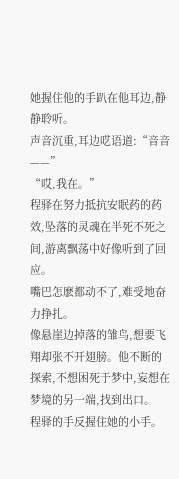她握住他的手趴在他耳边,静静聆听。
声音沉重,耳边呓语道:“音音——”
“哎,我在。”
程驿在努力抵抗安眠药的药效,坠落的灵魂在半死不死之间,游离飘荡中好像听到了回应。
嘴巴怎麽都动不了,难受地奋力挣扎。
像悬崖边掉落的雏鸟,想要飞翔却张不开翅膀。他不断的探索,不想困死于梦中,妄想在梦境的另一端,找到出口。
程驿的手反握住她的小手。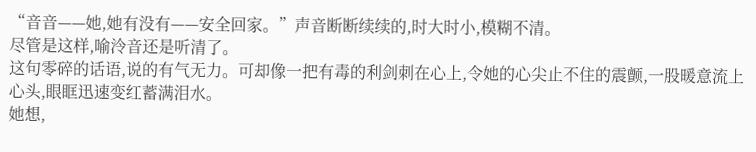“音音——她,她有没有——安全回家。”声音断断续续的,时大时小,模糊不清。
尽管是这样,喻泠音还是听清了。
这句零碎的话语,说的有气无力。可却像一把有毒的利剑刺在心上,令她的心尖止不住的震颤,一股暖意流上心头,眼眶迅速变红蓄满泪水。
她想,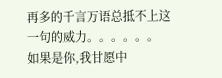再多的千言万语总抵不上这一句的威力。。。。。。
如果是你,我甘愿中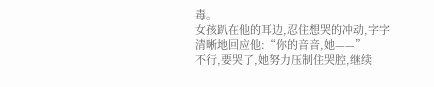毒。
女孩趴在他的耳边,忍住想哭的冲动,字字清晰地回应他:“你的音音,她——”
不行,要哭了,她努力压制住哭腔,继续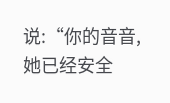说:“你的音音,她已经安全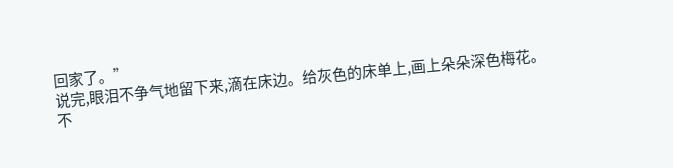回家了。”
说完,眼泪不争气地留下来,滴在床边。给灰色的床单上,画上朵朵深色梅花。
不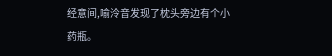经意间,喻泠音发现了枕头旁边有个小药瓶。